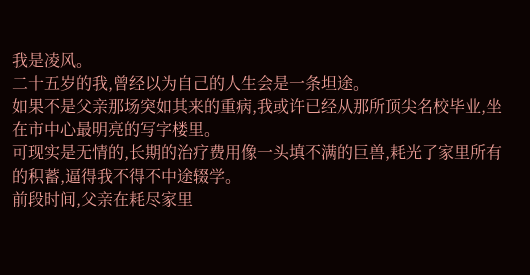我是凌风。
二十五岁的我,曾经以为自己的人生会是一条坦途。
如果不是父亲那场突如其来的重病,我或许已经从那所顶尖名校毕业,坐在市中心最明亮的写字楼里。
可现实是无情的,长期的治疗费用像一头填不满的巨兽,耗光了家里所有的积蓄,逼得我不得不中途辍学。
前段时间,父亲在耗尽家里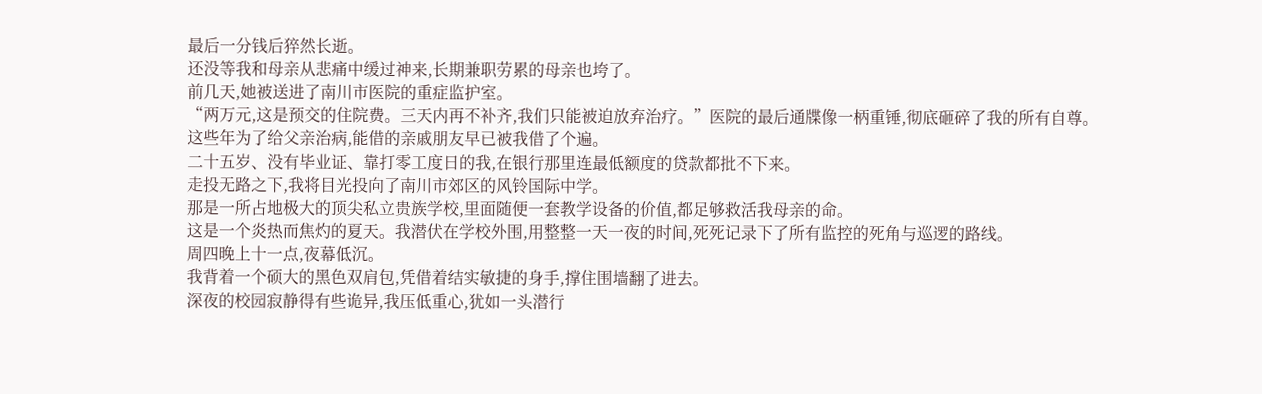最后一分钱后猝然长逝。
还没等我和母亲从悲痛中缓过神来,长期兼职劳累的母亲也垮了。
前几天,她被送进了南川市医院的重症监护室。
“两万元,这是预交的住院费。三天内再不补齐,我们只能被迫放弃治疗。”医院的最后通牒像一柄重锤,彻底砸碎了我的所有自尊。
这些年为了给父亲治病,能借的亲戚朋友早已被我借了个遍。
二十五岁、没有毕业证、靠打零工度日的我,在银行那里连最低额度的贷款都批不下来。
走投无路之下,我将目光投向了南川市郊区的风铃国际中学。
那是一所占地极大的顶尖私立贵族学校,里面随便一套教学设备的价值,都足够救活我母亲的命。
这是一个炎热而焦灼的夏天。我潜伏在学校外围,用整整一天一夜的时间,死死记录下了所有监控的死角与巡逻的路线。
周四晚上十一点,夜幕低沉。
我背着一个硕大的黑色双肩包,凭借着结实敏捷的身手,撑住围墙翻了进去。
深夜的校园寂静得有些诡异,我压低重心,犹如一头潜行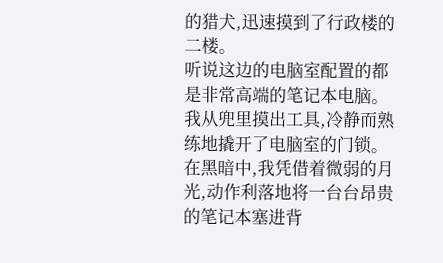的猎犬,迅速摸到了行政楼的二楼。
听说这边的电脑室配置的都是非常高端的笔记本电脑。
我从兜里摸出工具,冷静而熟练地撬开了电脑室的门锁。
在黑暗中,我凭借着微弱的月光,动作利落地将一台台昂贵的笔记本塞进背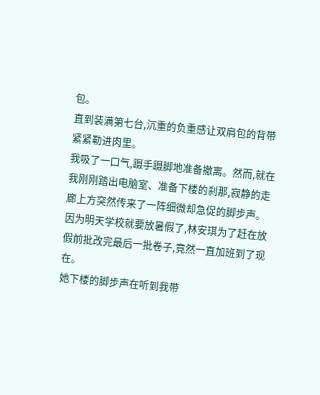包。
直到装满第七台,沉重的负重感让双肩包的背带紧紧勒进肉里。
我吸了一口气,蹑手蹑脚地准备撤离。然而,就在我刚刚踏出电脑室、准备下楼的刹那,寂静的走廊上方突然传来了一阵细微却急促的脚步声。
因为明天学校就要放暑假了,林安琪为了赶在放假前批改完最后一批卷子,竟然一直加班到了现在。
她下楼的脚步声在听到我带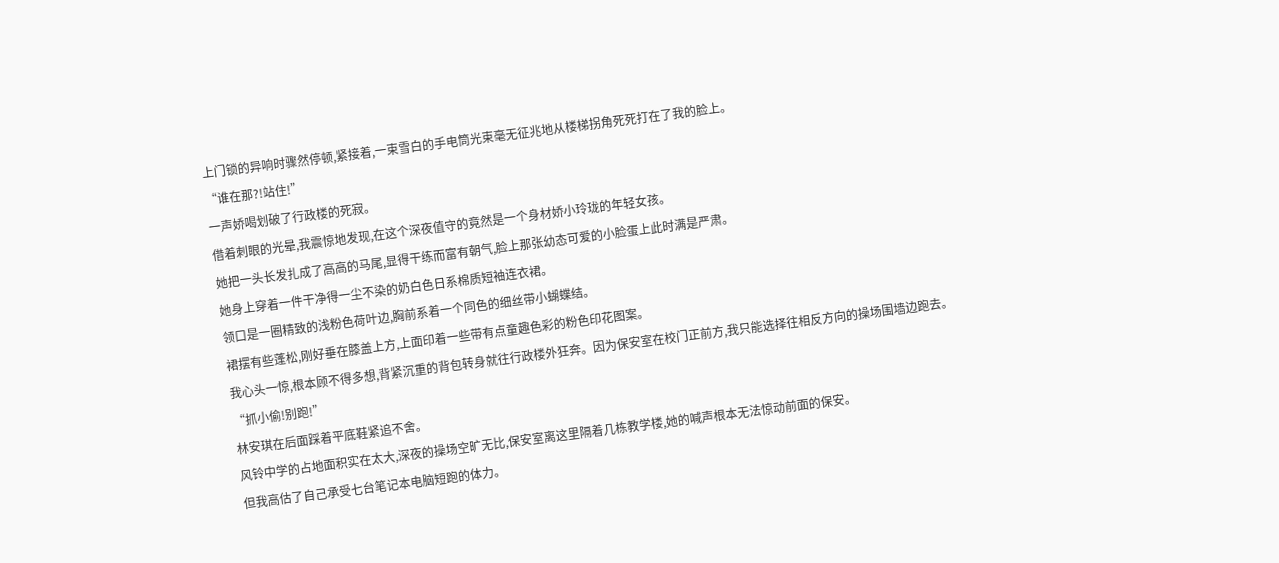上门锁的异响时骤然停顿,紧接着,一束雪白的手电筒光束毫无征兆地从楼梯拐角死死打在了我的脸上。
“谁在那?!站住!”
一声娇喝划破了行政楼的死寂。
借着刺眼的光晕,我震惊地发现,在这个深夜值守的竟然是一个身材娇小玲珑的年轻女孩。
她把一头长发扎成了高高的马尾,显得干练而富有朝气,脸上那张幼态可爱的小脸蛋上此时满是严肃。
她身上穿着一件干净得一尘不染的奶白色日系棉质短袖连衣裙。
领口是一圈精致的浅粉色荷叶边,胸前系着一个同色的细丝带小蝴蝶结。
裙摆有些蓬松,刚好垂在膝盖上方,上面印着一些带有点童趣色彩的粉色印花图案。
我心头一惊,根本顾不得多想,背紧沉重的背包转身就往行政楼外狂奔。因为保安室在校门正前方,我只能选择往相反方向的操场围墙边跑去。
“抓小偷!别跑!”
林安琪在后面踩着平底鞋紧追不舍。
风铃中学的占地面积实在太大,深夜的操场空旷无比,保安室离这里隔着几栋教学楼,她的喊声根本无法惊动前面的保安。
但我高估了自己承受七台笔记本电脑短跑的体力。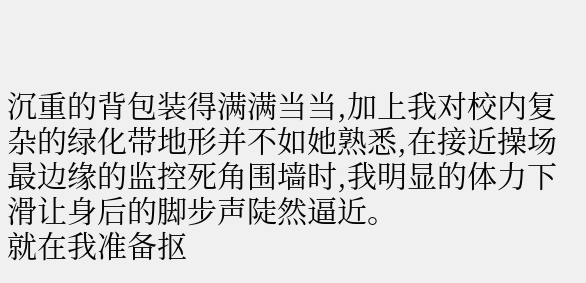沉重的背包装得满满当当,加上我对校内复杂的绿化带地形并不如她熟悉,在接近操场最边缘的监控死角围墙时,我明显的体力下滑让身后的脚步声陡然逼近。
就在我准备抠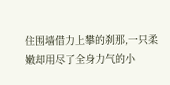住围墙借力上攀的刹那,一只柔嫩却用尽了全身力气的小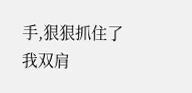手,狠狠抓住了我双肩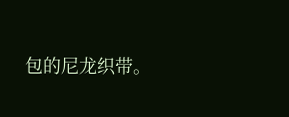包的尼龙织带。